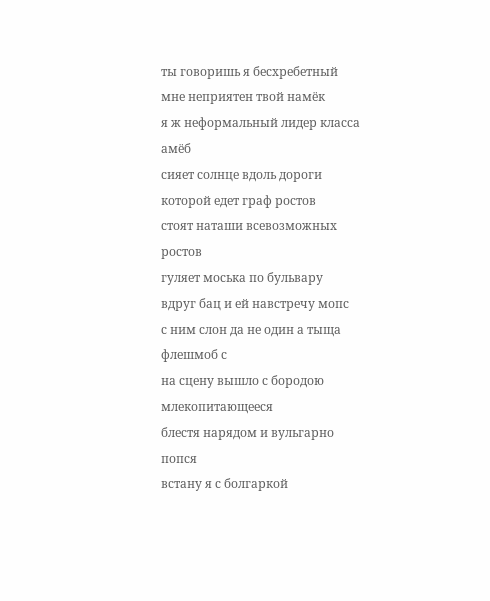ты говоришь я бесхребетный
мне неприятен твой намёк
я ж неформальный лидер класса
амёб
сияет солнце вдоль дороги
которой едет граф ростов
стоят наташи всевозможных
ростов
гуляет моська по бульвару
вдруг бац и ей навстречу мопс
с ним слон да не один а тыща
флешмоб с
на сцену вышло с бородою
млекопитающееся
блестя нарядом и вульгарно
попся
встану я с болгаркой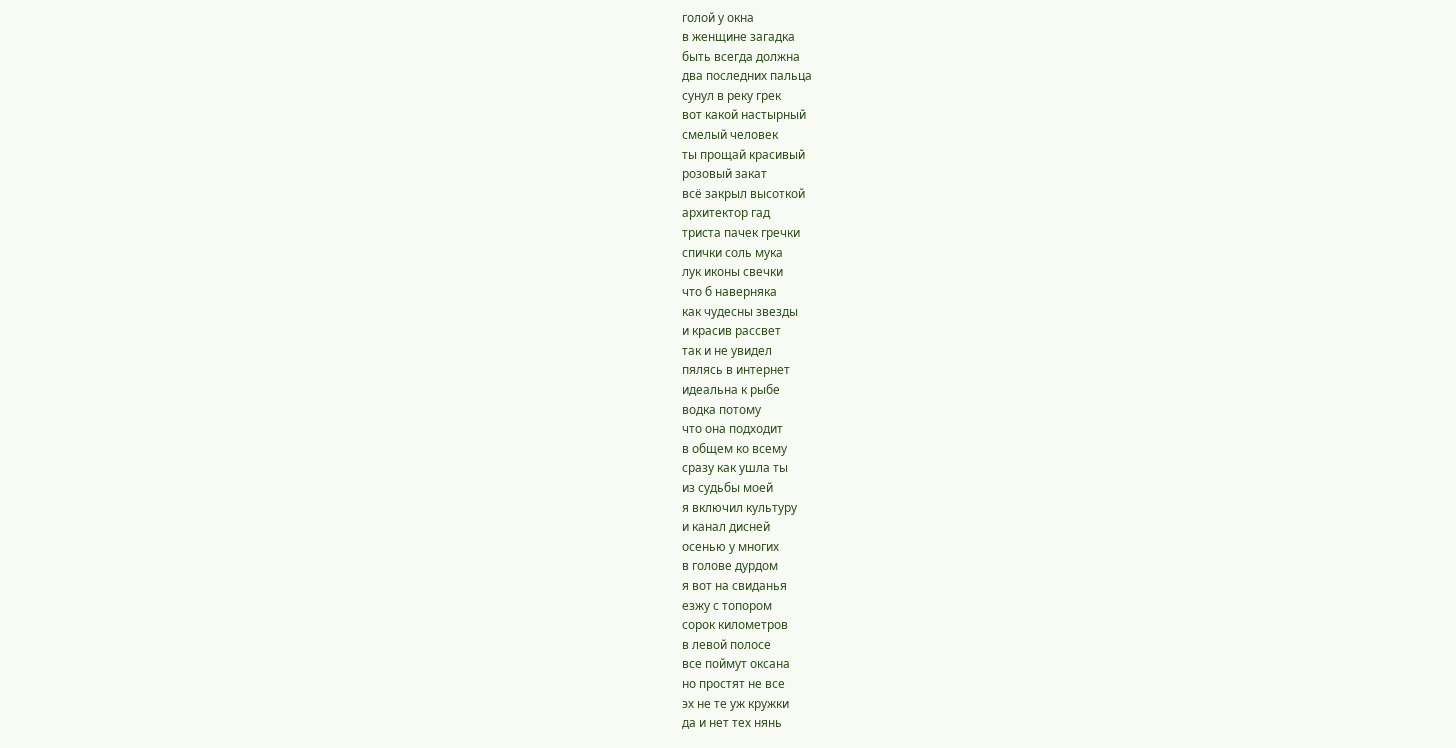голой у окна
в женщине загадка
быть всегда должна
два последних пальца
сунул в реку грек
вот какой настырный
смелый человек
ты прощай красивый
розовый закат
всё закрыл высоткой
архитектор гад
триста пачек гречки
спички соль мука
лук иконы свечки
что б наверняка
как чудесны звезды
и красив рассвет
так и не увидел
пялясь в интернет
идеальна к рыбе
водка потому
что она подходит
в общем ко всему
сразу как ушла ты
из судьбы моей
я включил культуру
и канал дисней
осенью у многих
в голове дурдом
я вот на свиданья
езжу с топором
сорок километров
в левой полосе
все поймут оксана
но простят не все
эх не те уж кружки
да и нет тех нянь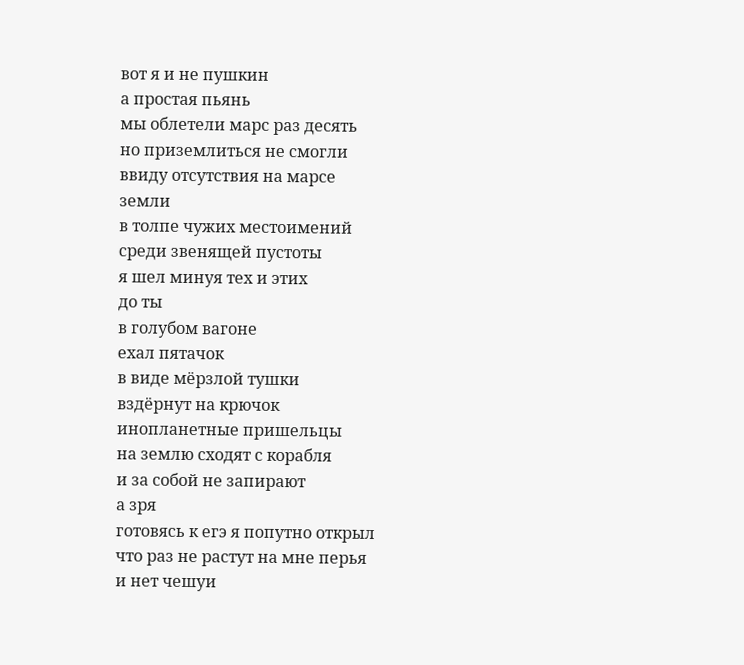вот я и не пушкин
а простая пьянь
мы облетели марс раз десять
но приземлиться не смогли
ввиду отсутствия на марсе
земли
в толпе чужих местоимений
среди звенящей пустоты
я шел минуя тех и этих
до ты
в голубом вагоне
ехал пятачок
в виде мёрзлой тушки
вздёрнут на крючок
инопланетные пришельцы
на землю сходят с корабля
и за собой не запирают
а зря
готовясь к егэ я попутно открыл
что раз не растут на мне перья
и нет чешуи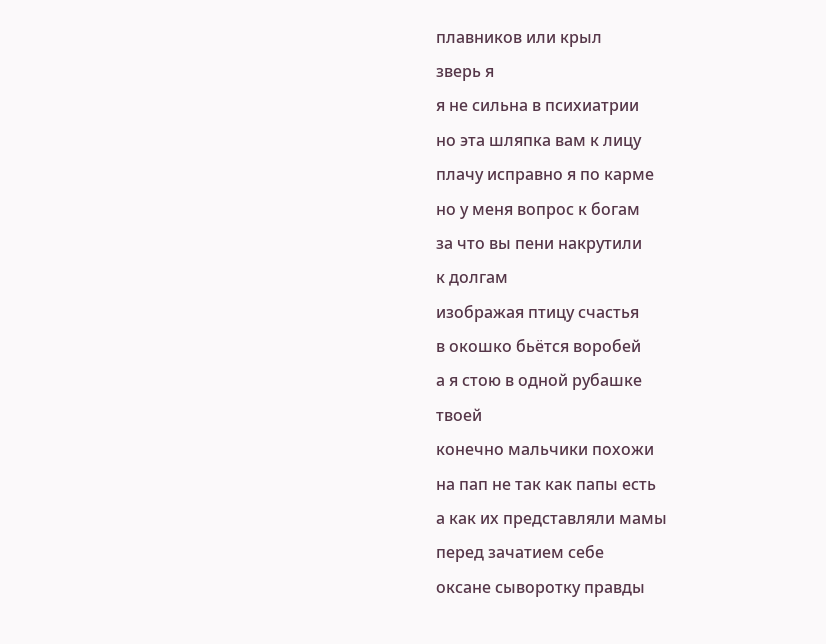плавников или крыл
зверь я
я не сильна в психиатрии
но эта шляпка вам к лицу
плачу исправно я по карме
но у меня вопрос к богам
за что вы пени накрутили
к долгам
изображая птицу счастья
в окошко бьётся воробей
а я стою в одной рубашке
твоей
конечно мальчики похожи
на пап не так как папы есть
а как их представляли мамы
перед зачатием себе
оксане сыворотку правды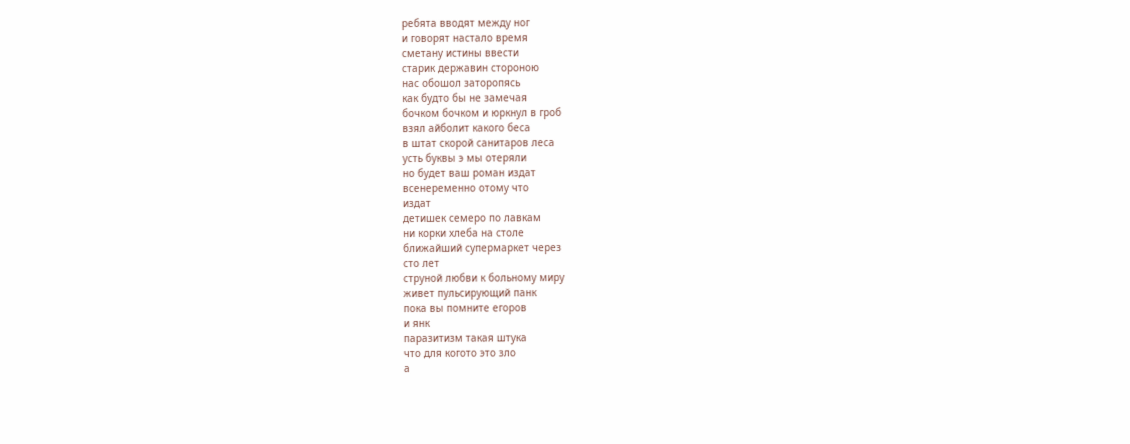ребята вводят между ног
и говорят настало время
сметану истины ввести
старик державин стороною
нас обошол заторопясь
как будто бы не замечая
бочком бочком и юркнул в гроб
взял айболит какого беса
в штат скорой санитаров леса
усть буквы э мы отеряли
но будет ваш роман издат
всенеременно отому что
издат
детишек семеро по лавкам
ни корки хлеба на столе
ближайший супермаркет через
сто лет
струной любви к больному миру
живет пульсирующий панк
пока вы помните егоров
и янк
паразитизм такая штука
что для когото это зло
а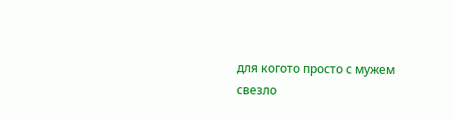для когото просто с мужем
свезло